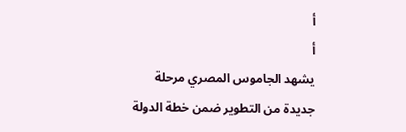أ
أ
يشهد الجاموس المصري مرحلة جديدة من التطوير ضمن خطة الدولة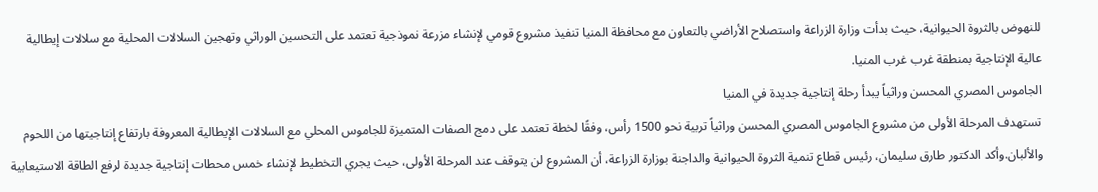للنهوض بالثروة الحيوانية، حيث بدأت وزارة الزراعة واستصلاح الأراضي بالتعاون مع محافظة المنيا تنفيذ مشروع قومي لإنشاء مزرعة نموذجية تعتمد على التحسين الوراثي وتهجين السلالات المحلية مع سلالات إيطالية عالية الإنتاجية بمنطقة غرب غرب المنيا.
الجاموس المصري المحسن وراثياً يبدأ رحلة إنتاجية جديدة في المنيا
تستهدف المرحلة الأولى من مشروع الجاموس المصري المحسن وراثياً تربية نحو 1500 رأس، وفقًا لخطة تعتمد على دمج الصفات المتميزة للجاموس المحلي مع السلالات الإيطالية المعروفة بارتفاع إنتاجيتها من اللحوم والألبان.وأكد الدكتور طارق سليمان، رئيس قطاع تنمية الثروة الحيوانية والداجنة بوزارة الزراعة، أن المشروع لن يتوقف عند المرحلة الأولى، حيث يجري التخطيط لإنشاء خمس محطات إنتاجية جديدة لرفع الطاقة الاستيعابية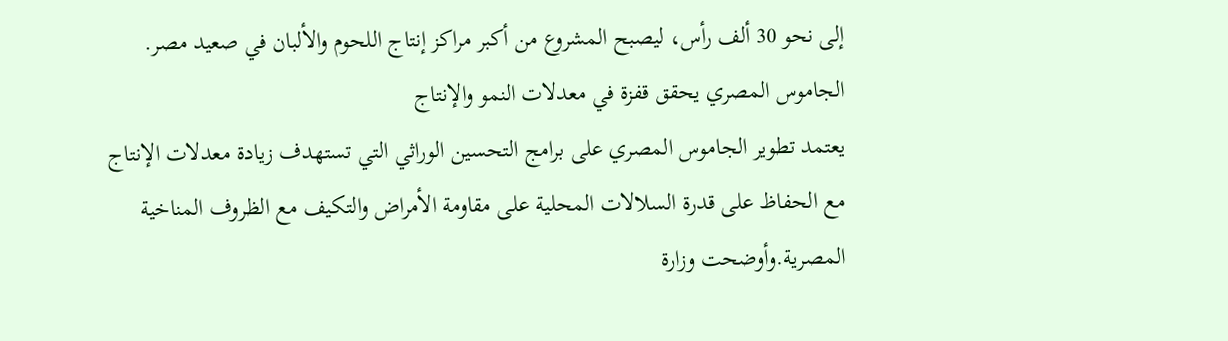إلى نحو 30 ألف رأس، ليصبح المشروع من أكبر مراكز إنتاج اللحوم والألبان في صعيد مصر.
الجاموس المصري يحقق قفزة في معدلات النمو والإنتاج
يعتمد تطوير الجاموس المصري على برامج التحسين الوراثي التي تستهدف زيادة معدلات الإنتاج مع الحفاظ على قدرة السلالات المحلية على مقاومة الأمراض والتكيف مع الظروف المناخية المصرية.وأوضحت وزارة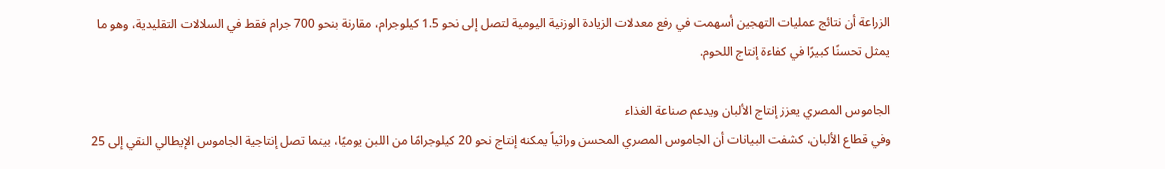الزراعة أن نتائج عمليات التهجين أسهمت في رفع معدلات الزيادة الوزنية اليومية لتصل إلى نحو 1.5 كيلوجرام، مقارنة بنحو 700 جرام فقط في السلالات التقليدية، وهو ما يمثل تحسنًا كبيرًا في كفاءة إنتاج اللحوم.

الجاموس المصري يعزز إنتاج الألبان ويدعم صناعة الغذاء
وفي قطاع الألبان، كشفت البيانات أن الجاموس المصري المحسن وراثياً يمكنه إنتاج نحو 20 كيلوجرامًا من اللبن يوميًا، بينما تصل إنتاجية الجاموس الإيطالي النقي إلى 25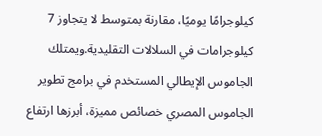كيلوجرامًا يوميًا، مقارنة بمتوسط لا يتجاوز 7 كيلوجرامات في السلالات التقليدية.ويمتلك الجاموس الإيطالي المستخدم في برامج تطوير الجاموس المصري خصائص مميزة، أبرزها ارتفاع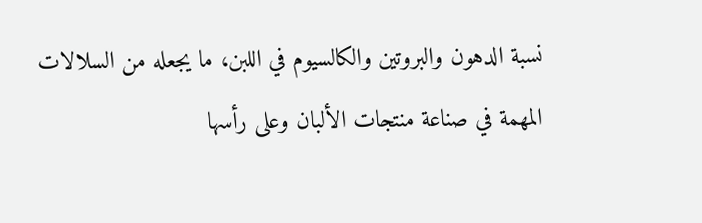نسبة الدهون والبروتين والكالسيوم في اللبن، ما يجعله من السلالات المهمة في صناعة منتجات الألبان وعلى رأسها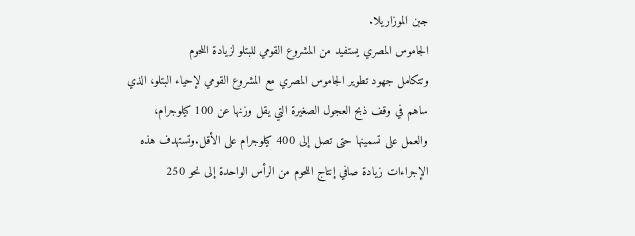جبن الموزاريلا.
الجاموس المصري يستفيد من المشروع القومي للبتلو لزيادة اللحوم
وتتكامل جهود تطوير الجاموس المصري مع المشروع القومي لإحياء البتلو، الذي ساهم في وقف ذبح العجول الصغيرة التي يقل وزنها عن 100 كيلوجرام، والعمل على تسمينها حتى تصل إلى 400 كيلوجرام على الأقل.وتستهدف هذه الإجراءات زيادة صافي إنتاج اللحوم من الرأس الواحدة إلى نحو 250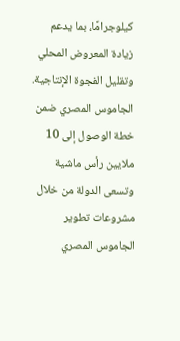كيلوجرامًا، بما يدعم زيادة المعروض المحلي وتقليل الفجوة الإنتاجية.
الجاموس المصري ضمن خطة الوصول إلى 10 ملايين رأس ماشية
وتسعى الدولة من خلال مشروعات تطوير الجاموس المصري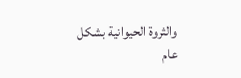والثروة الحيوانية بشكل عام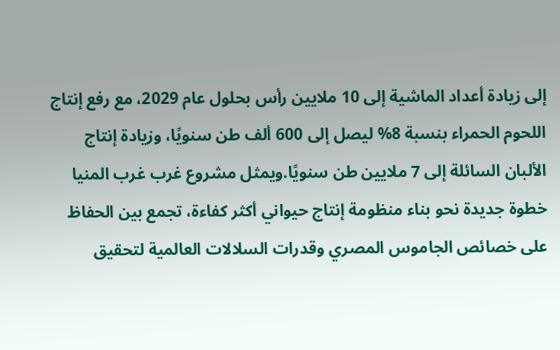إلى زيادة أعداد الماشية إلى 10 ملايين رأس بحلول عام 2029، مع رفع إنتاج اللحوم الحمراء بنسبة 8% ليصل إلى 600 ألف طن سنويًا، وزيادة إنتاج الألبان السائلة إلى 7 ملايين طن سنويًا.ويمثل مشروع غرب غرب المنيا خطوة جديدة نحو بناء منظومة إنتاج حيواني أكثر كفاءة، تجمع بين الحفاظ على خصائص الجاموس المصري وقدرات السلالات العالمية لتحقيق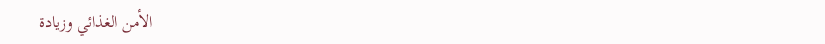الأمن الغذائي وزيادة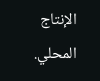الإنتاج المحلي.